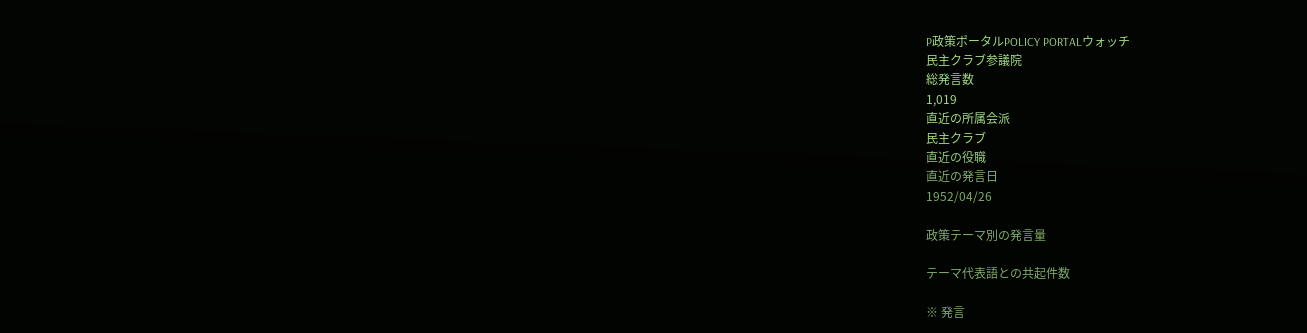P政策ポータルPOLICY PORTALウォッチ
民主クラブ参議院
総発言数
1,019
直近の所属会派
民主クラブ
直近の役職
直近の発言日
1952/04/26

政策テーマ別の発言量

テーマ代表語との共起件数

※ 発言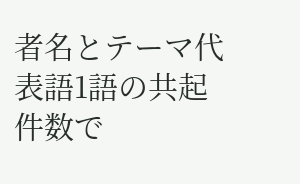者名とテーマ代表語1語の共起件数で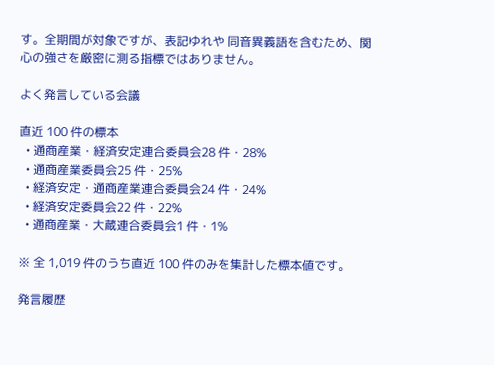す。全期間が対象ですが、表記ゆれや 同音異義語を含むため、関心の強さを厳密に測る指標ではありません。

よく発言している会議

直近 100 件の標本
  • 通商産業・経済安定連合委員会28 件・28%
  • 通商産業委員会25 件・25%
  • 経済安定・通商産業連合委員会24 件・24%
  • 経済安定委員会22 件・22%
  • 通商産業・大蔵連合委員会1 件・1%

※ 全 1,019 件のうち直近 100 件のみを集計した標本値です。

発言履歴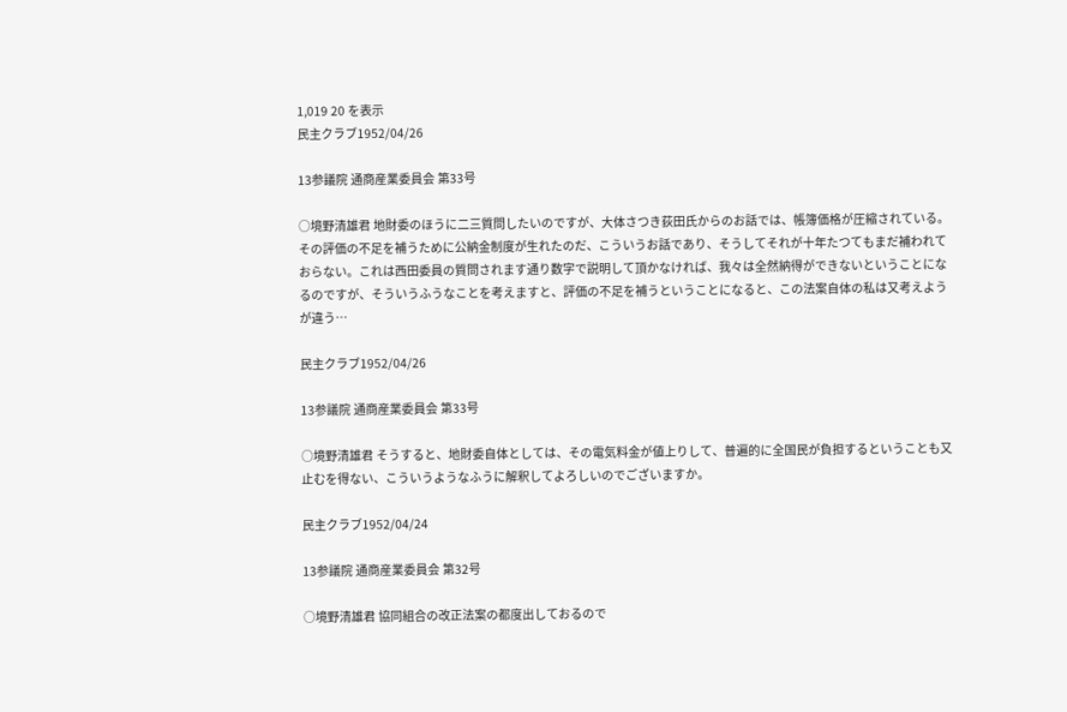1,019 20 を表示
民主クラブ1952/04/26

13参議院 通商産業委員会 第33号

○境野清雄君 地財委のほうに二三質問したいのですが、大体さつき荻田氏からのお話では、帳簿価格が圧縮されている。その評価の不足を補うために公納金制度が生れたのだ、こういうお話であり、そうしてそれが十年たつてもまだ補われておらない。これは西田委員の質問されます通り数字で説明して頂かなければ、我々は全然納得ができないということになるのですが、そういうふうなことを考えますと、評価の不足を補うということになると、この法案自体の私は又考えようが違う…

民主クラブ1952/04/26

13参議院 通商産業委員会 第33号

○境野清雄君 そうすると、地財委自体としては、その電気料金が値上りして、普遍的に全国民が負担するということも又止むを得ない、こういうようなふうに解釈してよろしいのでございますか。

民主クラブ1952/04/24

13参議院 通商産業委員会 第32号

○境野清雄君 協同組合の改正法案の都度出しておるので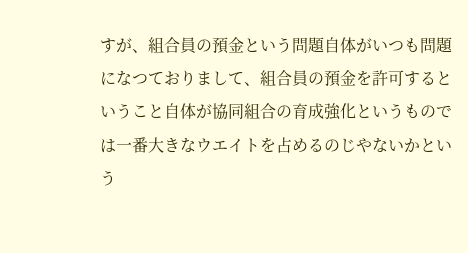すが、組合員の預金という問題自体がいつも問題になつておりまして、組合員の預金を許可するということ自体が協同組合の育成強化というものでは一番大きなウエイトを占めるのじやないかという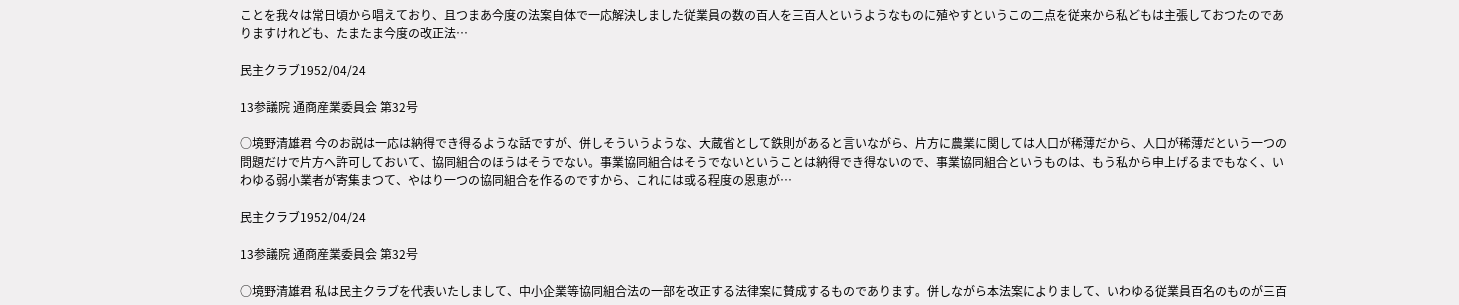ことを我々は常日頃から唱えており、且つまあ今度の法案自体で一応解決しました従業員の数の百人を三百人というようなものに殖やすというこの二点を従来から私どもは主張しておつたのでありますけれども、たまたま今度の改正法…

民主クラブ1952/04/24

13参議院 通商産業委員会 第32号

○境野清雄君 今のお説は一応は納得でき得るような話ですが、併しそういうような、大蔵省として鉄則があると言いながら、片方に農業に関しては人口が稀薄だから、人口が稀薄だという一つの問題だけで片方へ許可しておいて、協同組合のほうはそうでない。事業協同組合はそうでないということは納得でき得ないので、事業協同組合というものは、もう私から申上げるまでもなく、いわゆる弱小業者が寄集まつて、やはり一つの協同組合を作るのですから、これには或る程度の恩恵が…

民主クラブ1952/04/24

13参議院 通商産業委員会 第32号

○境野清雄君 私は民主クラブを代表いたしまして、中小企業等協同組合法の一部を改正する法律案に賛成するものであります。併しながら本法案によりまして、いわゆる従業員百名のものが三百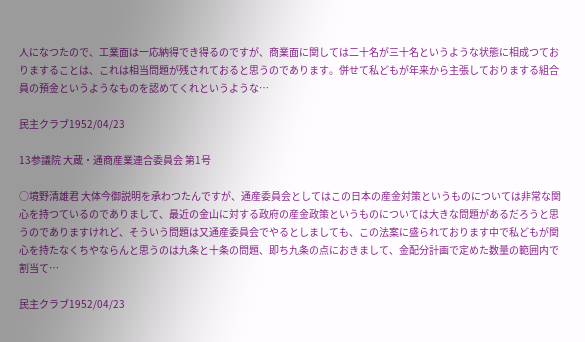人になつたので、工業面は一応納得でき得るのですが、商業面に関しては二十名が三十名というような状態に相成つておりますることは、これは相当問題が残されておると思うのであります。併せて私どもが年来から主張しておりまする組合員の預金というようなものを認めてくれというような…

民主クラブ1952/04/23

13参議院 大蔵・通商産業連合委員会 第1号

○境野清雄君 大体今御説明を承わつたんですが、通産委員会としてはこの日本の産金対策というものについては非常な関心を持つているのでありまして、最近の金山に対する政府の産金政策というものについては大きな問題があるだろうと思うのでありますけれど、そういう問題は又通産委員会でやるとしましても、この法案に盛られております中で私どもが関心を持たなくちやならんと思うのは九条と十条の問題、即ち九条の点におきまして、金配分計画で定めた数量の範囲内で割当て…

民主クラブ1952/04/23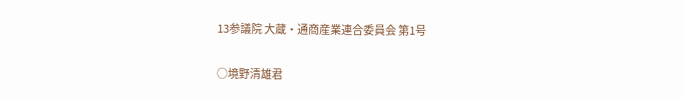13参議院 大蔵・通商産業連合委員会 第1号

○境野清雄君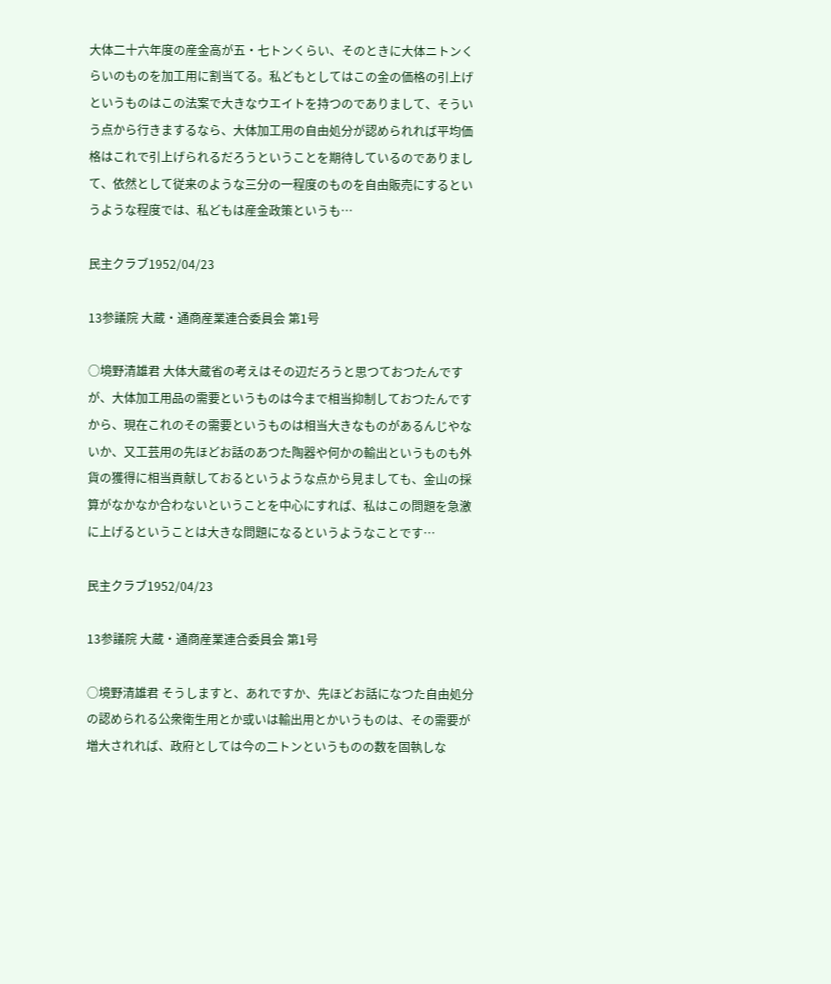大体二十六年度の産金高が五・七トンくらい、そのときに大体ニトンくらいのものを加工用に割当てる。私どもとしてはこの金の価格の引上げというものはこの法案で大きなウエイトを持つのでありまして、そういう点から行きまするなら、大体加工用の自由処分が認められれば平均価格はこれで引上げられるだろうということを期待しているのでありまして、依然として従来のような三分の一程度のものを自由販売にするというような程度では、私どもは産金政策というも…

民主クラブ1952/04/23

13参議院 大蔵・通商産業連合委員会 第1号

○境野清雄君 大体大蔵省の考えはその辺だろうと思つておつたんですが、大体加工用品の需要というものは今まで相当抑制しておつたんですから、現在これのその需要というものは相当大きなものがあるんじやないか、又工芸用の先ほどお話のあつた陶器や何かの輸出というものも外貨の獲得に相当貢献しておるというような点から見ましても、金山の採算がなかなか合わないということを中心にすれば、私はこの問題を急激に上げるということは大きな問題になるというようなことです…

民主クラブ1952/04/23

13参議院 大蔵・通商産業連合委員会 第1号

○境野清雄君 そうしますと、あれですか、先ほどお話になつた自由処分の認められる公衆衛生用とか或いは輸出用とかいうものは、その需要が増大されれば、政府としては今の二トンというものの数を固執しな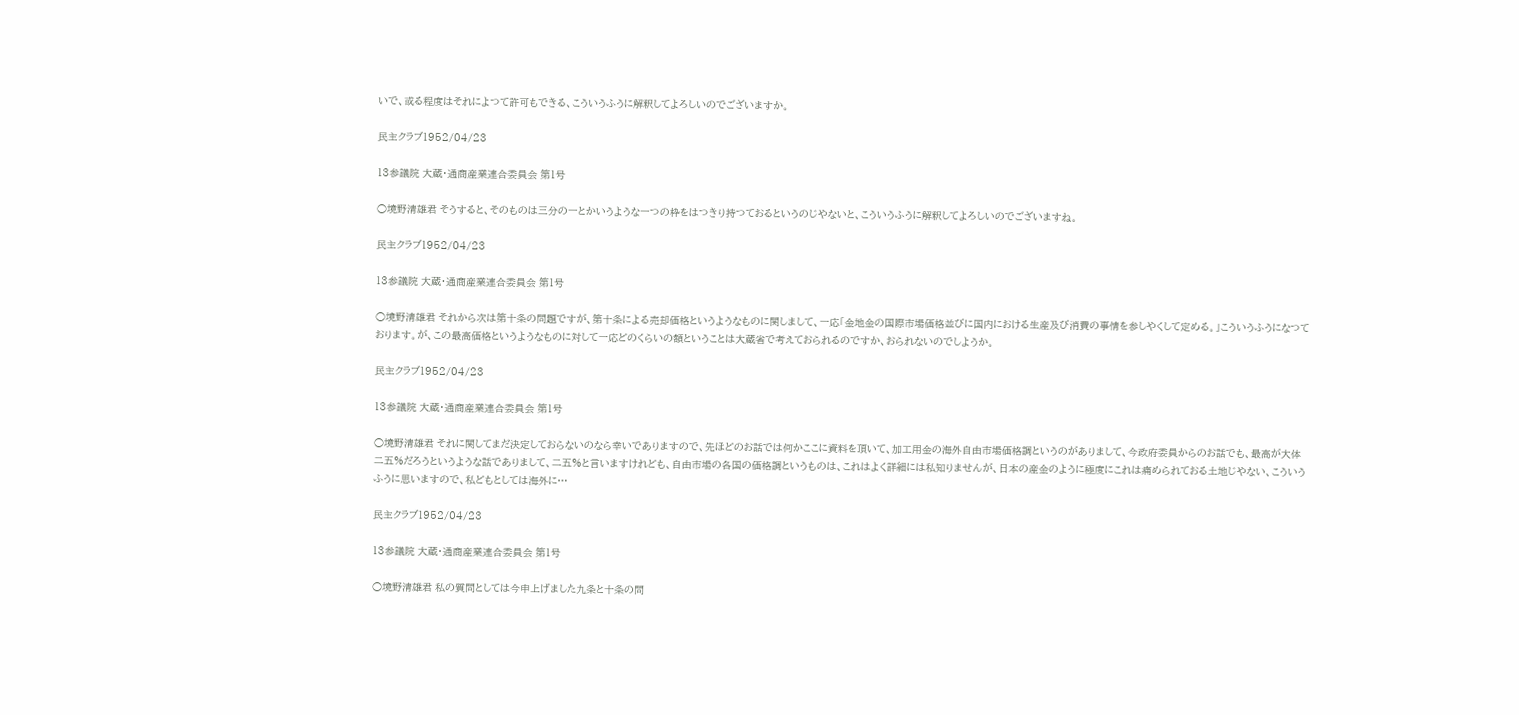いで、或る程度はそれによつて許可もできる、こういうふうに解釈してよろしいのでございますか。

民主クラブ1952/04/23

13参議院 大蔵・通商産業連合委員会 第1号

○境野清雄君 そうすると、そのものは三分の一とかいうような一つの枠をはつきり持つておるというのじやないと、こういうふうに解釈してよろしいのでございますね。

民主クラブ1952/04/23

13参議院 大蔵・通商産業連合委員会 第1号

○境野清雄君 それから次は第十条の問題ですが、第十条による売却価格というようなものに関しまして、一応「金地金の国際市場価格並びに国内における生産及び消費の事情を参しやくして定める。」こういうふうになつております。が、この最高価格というようなものに対して一応どのくらいの額ということは大蔵省で考えておられるのですか、おられないのでしようか。

民主クラブ1952/04/23

13参議院 大蔵・通商産業連合委員会 第1号

○境野清雄君 それに関してまだ決定しておらないのなら幸いでありますので、先ほどのお話では何かここに資料を頂いて、加工用金の海外自由市場価格調というのがありまして、今政府委員からのお話でも、最高が大体二五%だろうというような話でありまして、二五%と言いますけれども、自由市場の各国の価格調というものは、これはよく詳細には私知りませんが、日本の産金のように極度にこれは痛められておる土地じやない、こういうふうに思いますので、私どもとしては海外に…

民主クラブ1952/04/23

13参議院 大蔵・通商産業連合委員会 第1号

○境野清雄君 私の質問としては今申上げました九条と十条の問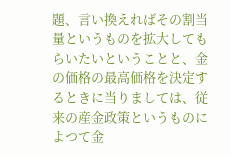題、言い換えればその割当量というものを拡大してもらいたいということと、金の価格の最高価格を決定するときに当りましては、従来の産金政策というものによつて金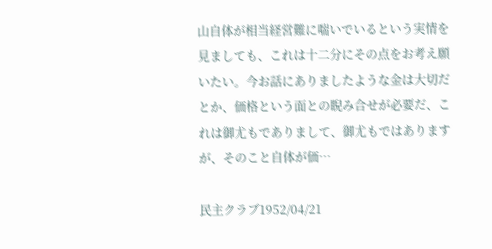山自体が相当経営難に喘いでいるという実情を見ましても、これは十二分にその点をお考え願いたい。今お話にありましたような金は大切だとか、価格という面との睨み合せが必要だ、これは御尤もでありまして、御尤もではありますが、そのこと自体が価…

民主クラブ1952/04/21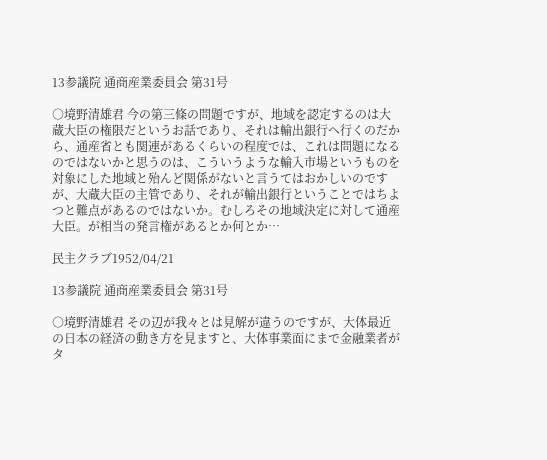13参議院 通商産業委員会 第31号

○境野清雄君 今の第三條の問題ですが、地域を認定するのは大蔵大臣の権限だというお話であり、それは輸出銀行へ行くのだから、通産省とも関連があるくらいの程度では、これは問題になるのではないかと思うのは、こういうような輸入市場というものを対象にした地域と殆んど関係がないと言うてはおかしいのですが、大蔵大臣の主管であり、それが輸出銀行ということではちよつと難点があるのではないか。むしろその地域決定に対して通産大臣。が相当の発言権があるとか何とか…

民主クラブ1952/04/21

13参議院 通商産業委員会 第31号

○境野清雄君 その辺が我々とは見解が違うのですが、大体最近の日本の経済の動き方を見ますと、大体事業面にまで金融業者がタ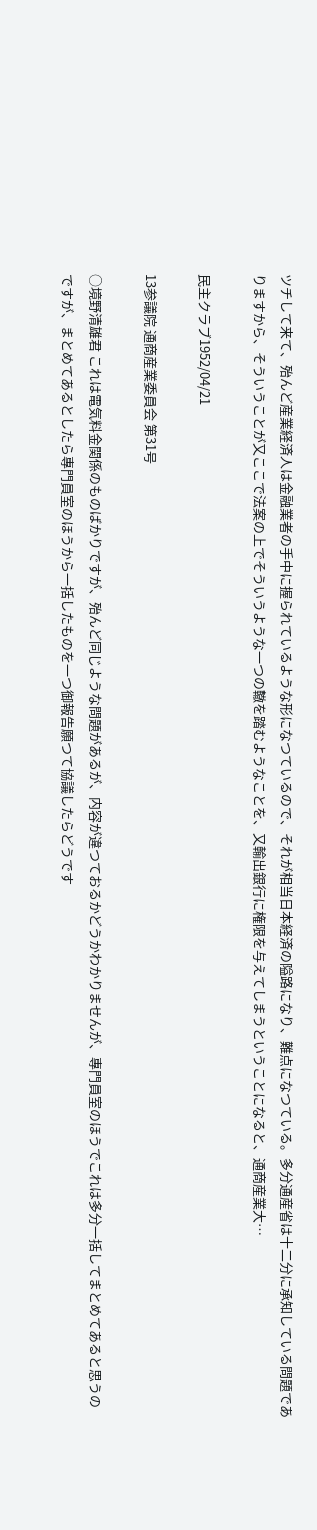ツチして来て、殆んど産業経済人は金融業者の手中に握られているような形になつているので、それが相当日本経済の隘路になり、難点になつている。多分通産省は十二分に承知している問題でありますから、そういうことが又ここで法案の上でそういうような一つの轍を踏むようなことを、又輸出銀行に権限を与えてしまうということになると、通商産業大…

民主クラブ1952/04/21

13参議院 通商産業委員会 第31号

○境野清雄君 これは電気料金関係のものばかりですが、殆んど同じような問題があるが、内容が違つておるかどうかわかりませんが、專門員室のほうでこれは多分一括してまとめてあると思うのですが、まとめてあるとしたら專門員室のほうから一括したものを一つ御報告願つて協議したらどうです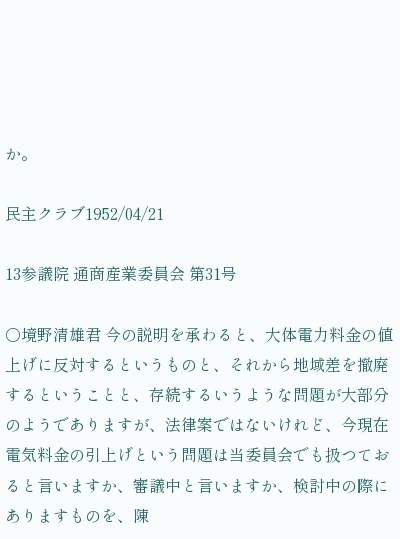か。

民主クラブ1952/04/21

13参議院 通商産業委員会 第31号

○境野清雄君 今の説明を承わると、大体電力料金の値上げに反対するというものと、それから地域差を撤廃するということと、存続するいうような問題が大部分のようでありますが、法律案ではないけれど、今現在電気料金の引上げという問題は当委員会でも扱つておると言いますか、審議中と言いますか、検討中の際にありますものを、陳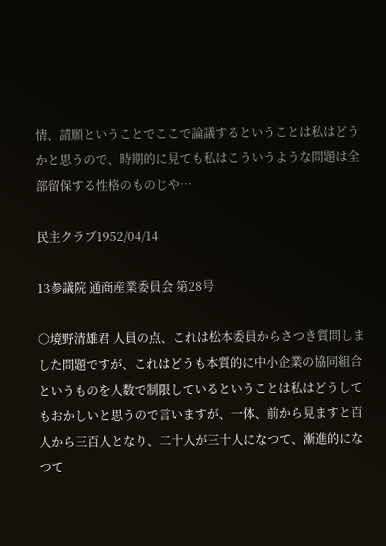情、請願ということでここで論議するということは私はどうかと思うので、時期的に見ても私はこういうような問題は全部留保する性格のものじや…

民主クラブ1952/04/14

13参議院 通商産業委員会 第28号

○境野清雄君 人員の点、これは松本委員からさつき質問しました問題ですが、これはどうも本質的に中小企業の協同組合というものを人数で制限しているということは私はどうしてもおかしいと思うので言いますが、一体、前から見ますと百人から三百人となり、二十人が三十人になつて、漸進的になつて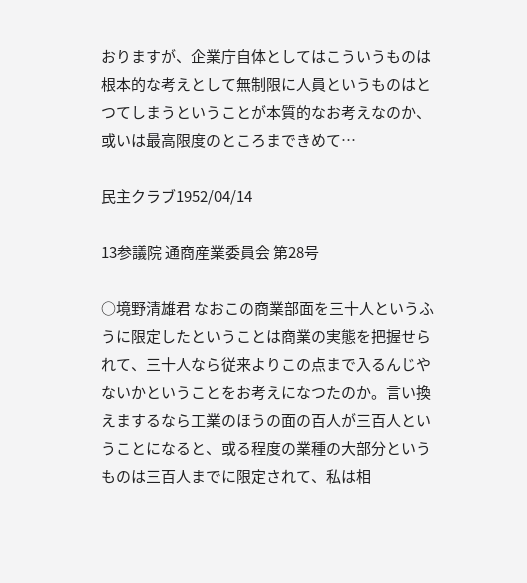おりますが、企業庁自体としてはこういうものは根本的な考えとして無制限に人員というものはとつてしまうということが本質的なお考えなのか、或いは最高限度のところまできめて…

民主クラブ1952/04/14

13参議院 通商産業委員会 第28号

○境野清雄君 なおこの商業部面を三十人というふうに限定したということは商業の実態を把握せられて、三十人なら従来よりこの点まで入るんじやないかということをお考えになつたのか。言い換えまするなら工業のほうの面の百人が三百人ということになると、或る程度の業種の大部分というものは三百人までに限定されて、私は相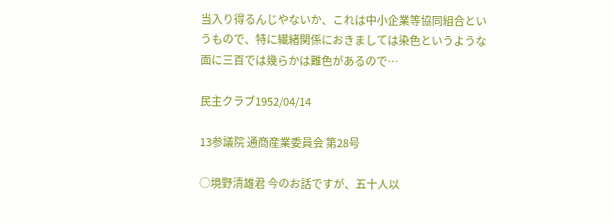当入り得るんじやないか、これは中小企業等協同組合というもので、特に繊緒関係におきましては染色というような面に三百では幾らかは難色があるので…

民主クラブ1952/04/14

13参議院 通商産業委員会 第28号

○境野清雄君 今のお話ですが、五十人以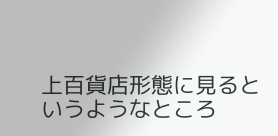上百貨店形態に見るというようなところ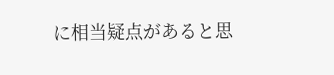に相当疑点があると思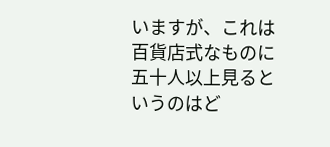いますが、これは百貨店式なものに五十人以上見るというのはど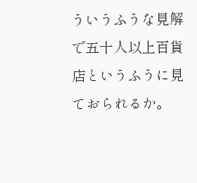ういうふうな見解で五十人以上百貨店というふうに見ておられるか。